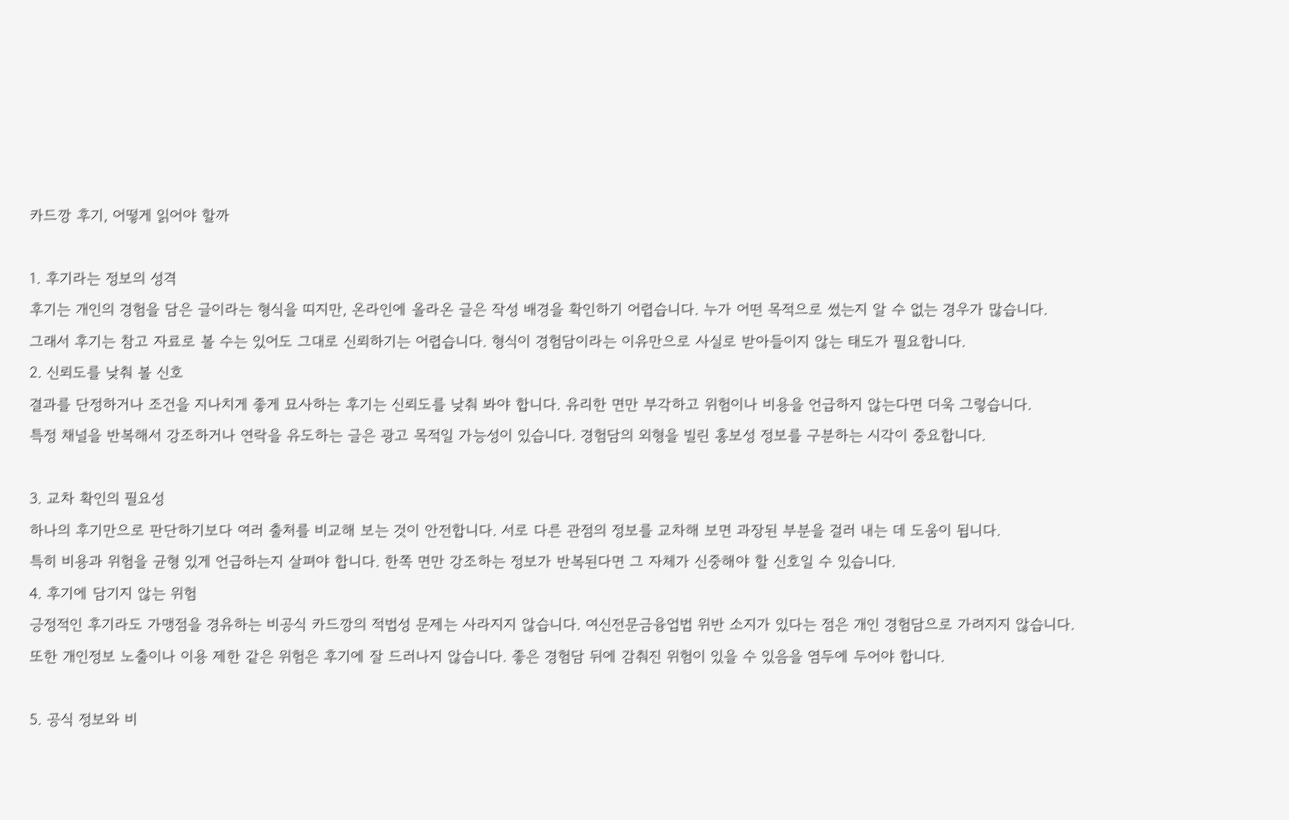카드깡 후기, 어떻게 읽어야 할까

1. 후기라는 정보의 성격
후기는 개인의 경험을 담은 글이라는 형식을 띠지만, 온라인에 올라온 글은 작성 배경을 확인하기 어렵습니다. 누가 어떤 목적으로 썼는지 알 수 없는 경우가 많습니다.
그래서 후기는 참고 자료로 볼 수는 있어도 그대로 신뢰하기는 어렵습니다. 형식이 경험담이라는 이유만으로 사실로 받아들이지 않는 태도가 필요합니다.
2. 신뢰도를 낮춰 볼 신호
결과를 단정하거나 조건을 지나치게 좋게 묘사하는 후기는 신뢰도를 낮춰 봐야 합니다. 유리한 면만 부각하고 위험이나 비용을 언급하지 않는다면 더욱 그렇습니다.
특정 채널을 반복해서 강조하거나 연락을 유도하는 글은 광고 목적일 가능성이 있습니다. 경험담의 외형을 빌린 홍보성 정보를 구분하는 시각이 중요합니다.

3. 교차 확인의 필요성
하나의 후기만으로 판단하기보다 여러 출처를 비교해 보는 것이 안전합니다. 서로 다른 관점의 정보를 교차해 보면 과장된 부분을 걸러 내는 데 도움이 됩니다.
특히 비용과 위험을 균형 있게 언급하는지 살펴야 합니다. 한쪽 면만 강조하는 정보가 반복된다면 그 자체가 신중해야 할 신호일 수 있습니다.
4. 후기에 담기지 않는 위험
긍정적인 후기라도 가맹점을 경유하는 비공식 카드깡의 적법성 문제는 사라지지 않습니다. 여신전문금융업법 위반 소지가 있다는 점은 개인 경험담으로 가려지지 않습니다.
또한 개인정보 노출이나 이용 제한 같은 위험은 후기에 잘 드러나지 않습니다. 좋은 경험담 뒤에 감춰진 위험이 있을 수 있음을 염두에 두어야 합니다.

5. 공식 정보와 비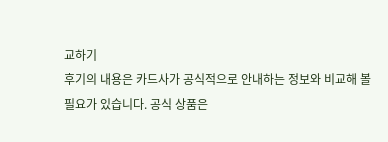교하기
후기의 내용은 카드사가 공식적으로 안내하는 정보와 비교해 볼 필요가 있습니다. 공식 상품은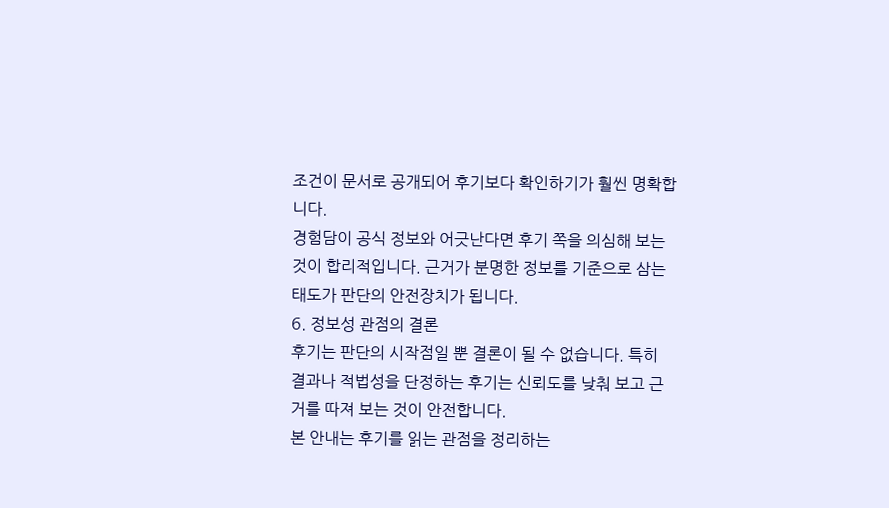조건이 문서로 공개되어 후기보다 확인하기가 훨씬 명확합니다.
경험담이 공식 정보와 어긋난다면 후기 쪽을 의심해 보는 것이 합리적입니다. 근거가 분명한 정보를 기준으로 삼는 태도가 판단의 안전장치가 됩니다.
6. 정보성 관점의 결론
후기는 판단의 시작점일 뿐 결론이 될 수 없습니다. 특히 결과나 적법성을 단정하는 후기는 신뢰도를 낮춰 보고 근거를 따져 보는 것이 안전합니다.
본 안내는 후기를 읽는 관점을 정리하는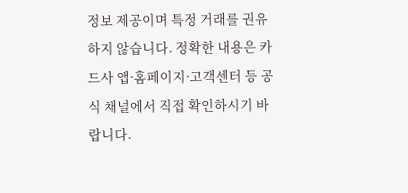정보 제공이며 특정 거래를 권유하지 않습니다. 정확한 내용은 카드사 앱·홈페이지·고객센터 등 공식 채널에서 직접 확인하시기 바랍니다.